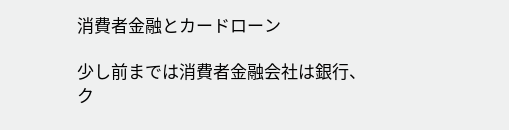消費者金融とカードローン

少し前までは消費者金融会社は銀行、ク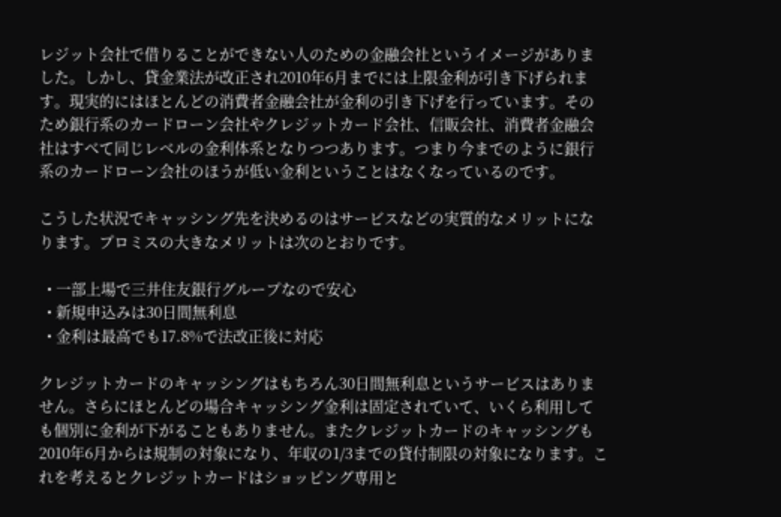レジット会社で借りることができない人のための金融会社というイメージがありました。しかし、貸金業法が改正され2010年6月までには上限金利が引き下げられます。現実的にはほとんどの消費者金融会社が金利の引き下げを行っています。そのため銀行系のカードローン会社やクレジットカード会社、信販会社、消費者金融会社はすべて同じレベルの金利体系となりつつあります。つまり今までのように銀行系のカードローン会社のほうが低い金利ということはなくなっているのです。

こうした状況でキャッシング先を決めるのはサービスなどの実質的なメリットになります。プロミスの大きなメリットは次のとおりです。

  • 一部上場で三井住友銀行グループなので安心
  • 新規申込みは30日間無利息
  • 金利は最高でも17.8%で法改正後に対応

クレジットカードのキャッシングはもちろん30日間無利息というサービスはありません。さらにほとんどの場合キャッシング金利は固定されていて、いくら利用しても個別に金利が下がることもありません。またクレジットカードのキャッシングも2010年6月からは規制の対象になり、年収の1/3までの貸付制限の対象になります。これを考えるとクレジットカードはショッピング専用と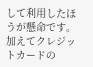して利用したほうが懸命です。加えてクレジットカードの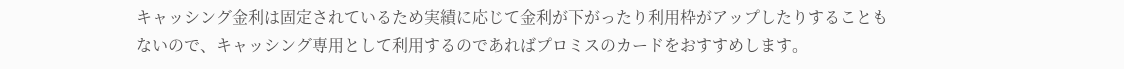キャッシング金利は固定されているため実績に応じて金利が下がったり利用枠がアップしたりすることもないので、キャッシング専用として利用するのであればプロミスのカードをおすすめします。